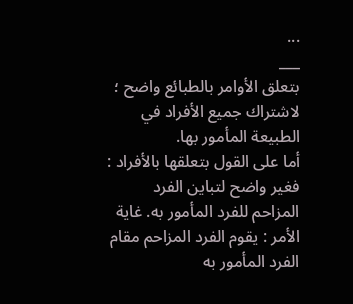...
___
بتعلق الأوامر بالطبائع واضح ؛ لاشتراك جميع الأفراد في الطبيعة المأمور بها.
أما على القول بتعلقها بالأفراد : فغير واضح لتباين الفرد المزاحم للفرد المأمور به. غاية الأمر : يقوم الفرد المزاحم مقام الفرد المأمور به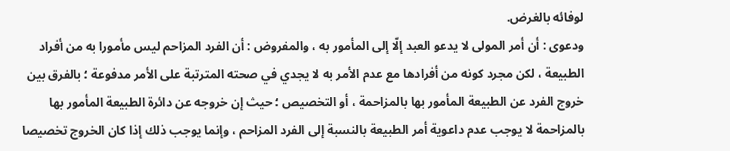لوفائه بالغرض.
ودعوى : أن أمر المولى لا يدعو العبد إلّا إلى المأمور به ، والمفروض : أن الفرد المزاحم ليس مأمورا به من أفراد الطبيعة ، لكن مجرد كونه من أفرادها مع عدم الأمر به لا يجدي في صحته المترتبة على الأمر مدفوعة ؛ بالفرق بين خروج الفرد عن الطبيعة المأمور بها بالمزاحمة ، أو التخصيص ؛ حيث إن خروجه عن دائرة الطبيعة المأمور بها بالمزاحمة لا يوجب عدم داعوية أمر الطبيعة بالنسبة إلى الفرد المزاحم ، وإنما يوجب ذلك إذا كان الخروج تخصيصا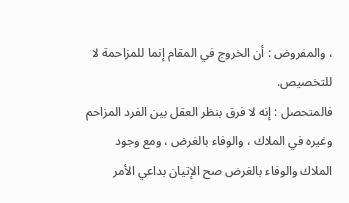، والمفروض : أن الخروج في المقام إنما للمزاحمة لا للتخصيص.
فالمتحصل : إنه لا فرق بنظر العقل بين الفرد المزاحم وغيره في الملاك ، والوفاء بالغرض ، ومع وجود الملاك والوفاء بالغرض صح الإتيان بداعي الأمر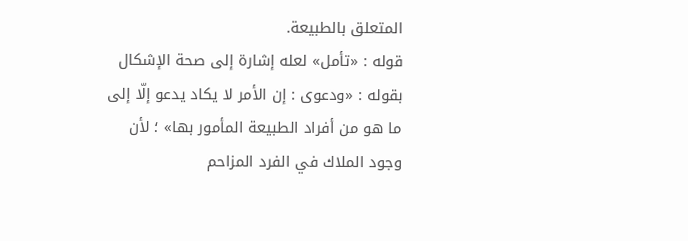المتعلق بالطبيعة.
قوله : «تأمل» لعله إشارة إلى صحة الإشكال بقوله : «ودعوى : إن الأمر لا يكاد يدعو إلّا إلى ما هو من أفراد الطبيعة المأمور بها» ؛ لأن وجود الملاك في الفرد المزاحم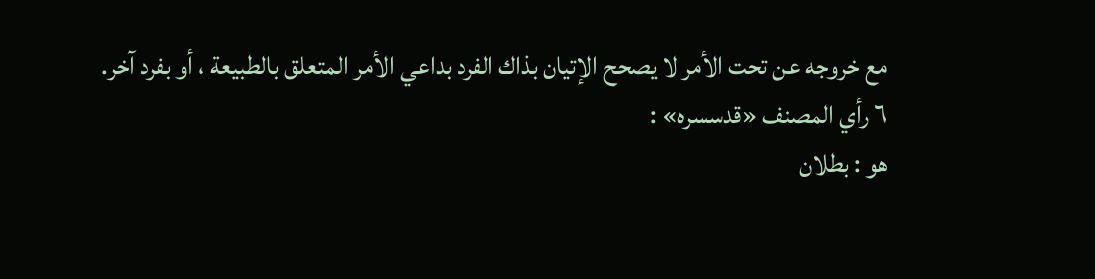مع خروجه عن تحت الأمر لا يصحح الإتيان بذاك الفرد بداعي الأمر المتعلق بالطبيعة ، أو بفرد آخر.
٦ رأي المصنف «قدسسره» :
هو : بطلان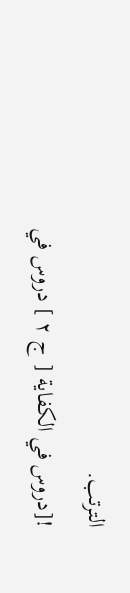الترتب.
![دروس في الكفاية [ ج ٢ ] دروس في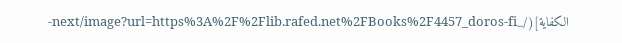الكفاية](/_next/image?url=https%3A%2F%2Flib.rafed.net%2FBooks%2F4457_doros-fi-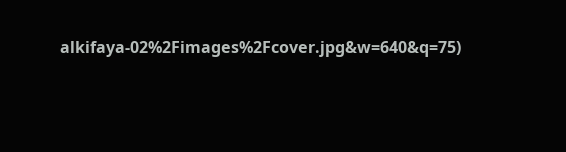alkifaya-02%2Fimages%2Fcover.jpg&w=640&q=75)